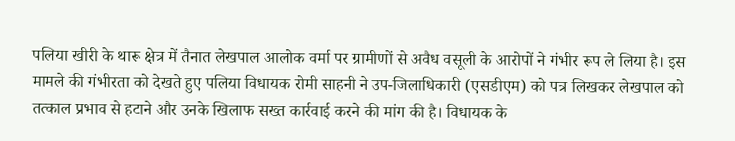पलिया खीरी के थारू क्षेत्र में तैनात लेखपाल आलोक वर्मा पर ग्रामीणों से अवैध वसूली के आरोपों ने गंभीर रूप ले लिया है। इस मामले की गंभीरता को देखते हुए पलिया विधायक रोमी साहनी ने उप-जिलाधिकारी (एसडीएम) को पत्र लिखकर लेखपाल को तत्काल प्रभाव से हटाने और उनके खिलाफ सख्त कार्रवाई करने की मांग की है। विधायक के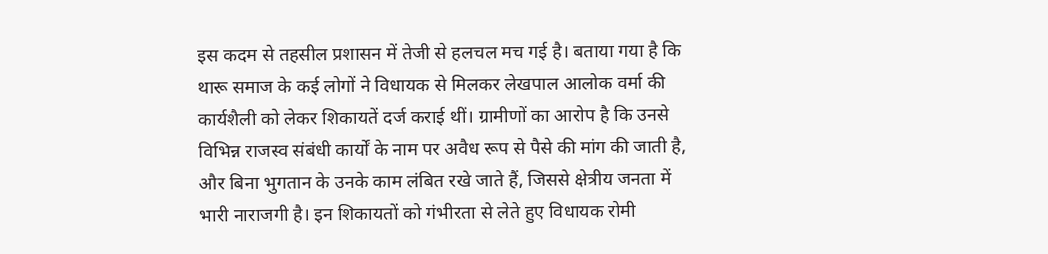इस कदम से तहसील प्रशासन में तेजी से हलचल मच गई है। बताया गया है कि थारू समाज के कई लोगों ने विधायक से मिलकर लेखपाल आलोक वर्मा की कार्यशैली को लेकर शिकायतें दर्ज कराई थीं। ग्रामीणों का आरोप है कि उनसे विभिन्न राजस्व संबंधी कार्यों के नाम पर अवैध रूप से पैसे की मांग की जाती है, और बिना भुगतान के उनके काम लंबित रखे जाते हैं, जिससे क्षेत्रीय जनता में भारी नाराजगी है। इन शिकायतों को गंभीरता से लेते हुए विधायक रोमी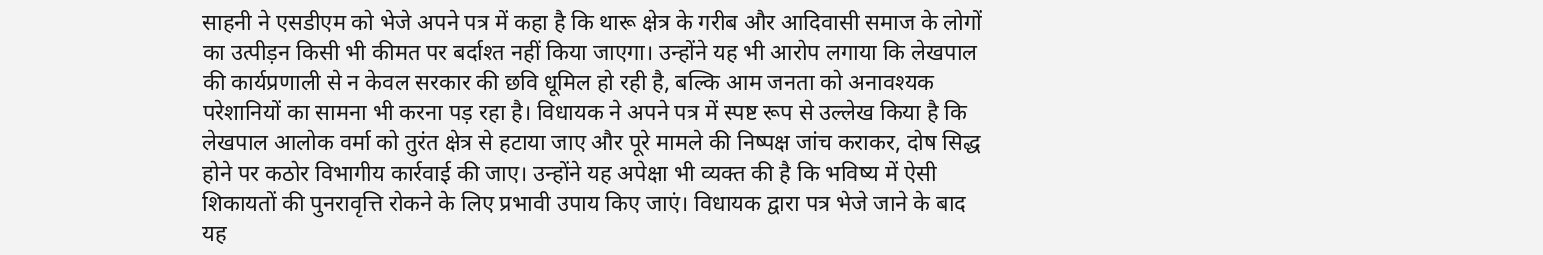साहनी ने एसडीएम को भेजे अपने पत्र में कहा है कि थारू क्षेत्र के गरीब और आदिवासी समाज के लोगों का उत्पीड़न किसी भी कीमत पर बर्दाश्त नहीं किया जाएगा। उन्होंने यह भी आरोप लगाया कि लेखपाल की कार्यप्रणाली से न केवल सरकार की छवि धूमिल हो रही है, बल्कि आम जनता को अनावश्यक परेशानियों का सामना भी करना पड़ रहा है। विधायक ने अपने पत्र में स्पष्ट रूप से उल्लेख किया है कि लेखपाल आलोक वर्मा को तुरंत क्षेत्र से हटाया जाए और पूरे मामले की निष्पक्ष जांच कराकर, दोष सिद्ध होने पर कठोर विभागीय कार्रवाई की जाए। उन्होंने यह अपेक्षा भी व्यक्त की है कि भविष्य में ऐसी शिकायतों की पुनरावृत्ति रोकने के लिए प्रभावी उपाय किए जाएं। विधायक द्वारा पत्र भेजे जाने के बाद यह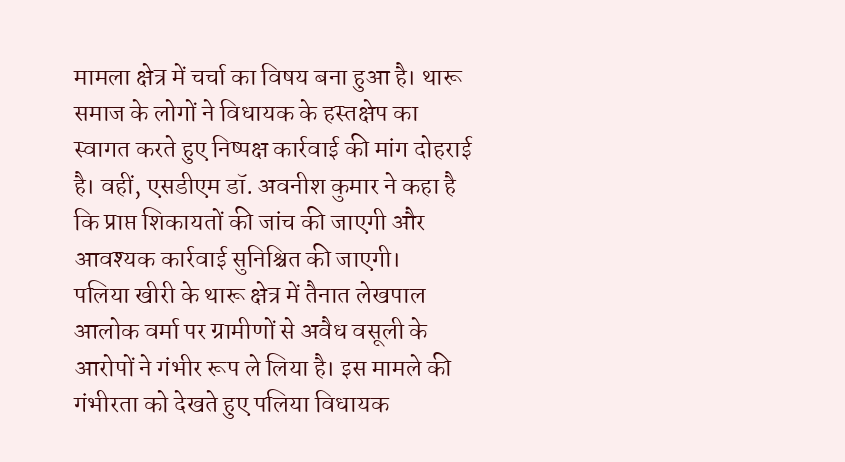मामला क्षेत्र में चर्चा का विषय बना हुआ है। थारू समाज के लोगों ने विधायक के हस्तक्षेप का स्वागत करते हुए निष्पक्ष कार्रवाई की मांग दोहराई है। वहीं, एसडीएम डॉ. अवनीश कुमार ने कहा है कि प्राप्त शिकायतों की जांच की जाएगी और आवश्यक कार्रवाई सुनिश्चित की जाएगी।
पलिया खीरी के थारू क्षेत्र में तैनात लेखपाल आलोक वर्मा पर ग्रामीणों से अवैध वसूली के आरोपों ने गंभीर रूप ले लिया है। इस मामले की गंभीरता को देखते हुए पलिया विधायक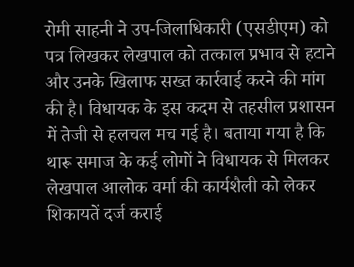रोमी साहनी ने उप-जिलाधिकारी (एसडीएम) को पत्र लिखकर लेखपाल को तत्काल प्रभाव से हटाने और उनके खिलाफ सख्त कार्रवाई करने की मांग की है। विधायक के इस कदम से तहसील प्रशासन में तेजी से हलचल मच गई है। बताया गया है कि थारू समाज के कई लोगों ने विधायक से मिलकर लेखपाल आलोक वर्मा की कार्यशैली को लेकर शिकायतें दर्ज कराई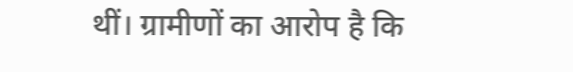थीं। ग्रामीणों का आरोप है कि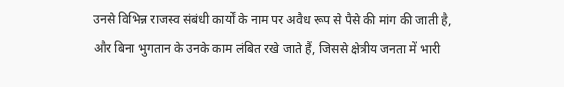उनसे विभिन्न राजस्व संबंधी कार्यों के नाम पर अवैध रूप से पैसे की मांग की जाती है, और बिना भुगतान के उनके काम लंबित रखे जाते हैं, जिससे क्षेत्रीय जनता में भारी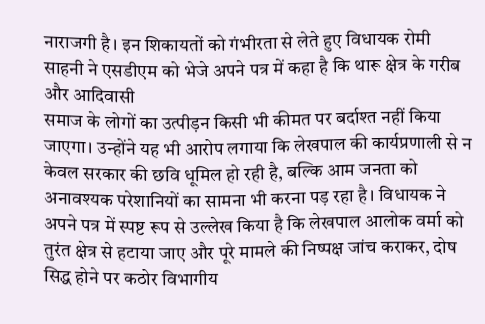नाराजगी है। इन शिकायतों को गंभीरता से लेते हुए विधायक रोमी साहनी ने एसडीएम को भेजे अपने पत्र में कहा है कि थारू क्षेत्र के गरीब और आदिवासी
समाज के लोगों का उत्पीड़न किसी भी कीमत पर बर्दाश्त नहीं किया जाएगा। उन्होंने यह भी आरोप लगाया कि लेखपाल की कार्यप्रणाली से न केवल सरकार की छवि धूमिल हो रही है, बल्कि आम जनता को अनावश्यक परेशानियों का सामना भी करना पड़ रहा है। विधायक ने अपने पत्र में स्पष्ट रूप से उल्लेख किया है कि लेखपाल आलोक वर्मा को तुरंत क्षेत्र से हटाया जाए और पूरे मामले की निष्पक्ष जांच कराकर, दोष सिद्ध होने पर कठोर विभागीय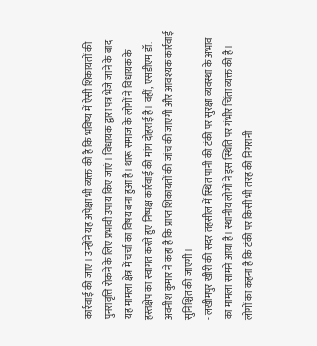कार्रवाई की जाए। उन्होंने यह अपेक्षा भी व्यक्त की है कि भविष्य में ऐसी शिकायतों की पुनरावृत्ति रोकने के लिए प्रभावी उपाय किए जाएं। विधायक द्वारा पत्र भेजे जाने के बाद यह मामला क्षेत्र में चर्चा का विषय बना हुआ है। थारू समाज के लोगों ने विधायक के हस्तक्षेप का स्वागत करते हुए निष्पक्ष कार्रवाई की मांग दोहराई है। वहीं, एसडीएम डॉ. अवनीश कुमार ने कहा है कि प्राप्त शिकायतों की जांच की जाएगी और आवश्यक कार्रवाई सुनिश्चित की जाएगी।
- लखीमपुर खीरी की सदर तहसील में स्थित पानी की टंकी पर सुरक्षा व्यवस्था के अभाव का मामला सामने आया है। स्थानीय लोगों ने इस स्थिति पर गंभीर चिंता व्यक्त की है। लोगों का कहना है कि टंकी पर किसी भी तरह की निगरानी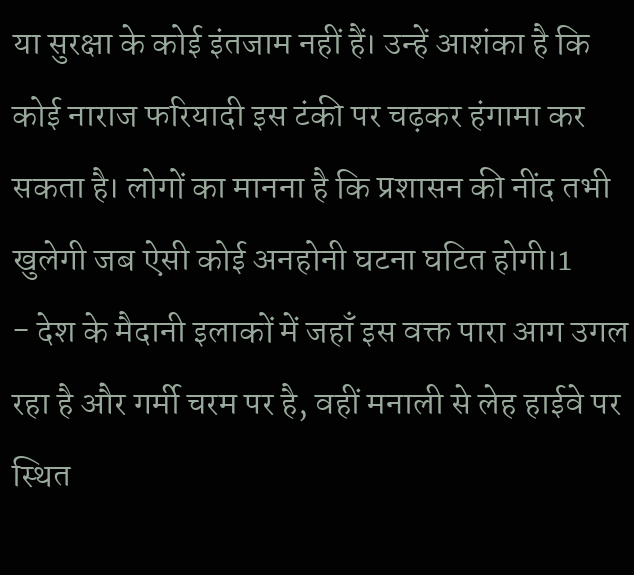या सुरक्षा के कोई इंतजाम नहीं हैं। उन्हें आशंका है कि कोई नाराज फरियादी इस टंकी पर चढ़कर हंगामा कर सकता है। लोगों का मानना है कि प्रशासन की नींद तभी खुलेगी जब ऐसी कोई अनहोनी घटना घटित होगी।1
- देश के मैदानी इलाकों में जहाँ इस वक्त पारा आग उगल रहा है और गर्मी चरम पर है, वहीं मनाली से लेह हाईवे पर स्थित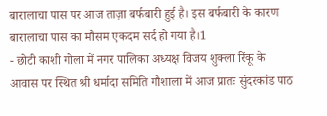बारालाचा पास पर आज ताज़ा बर्फबारी हुई है। इस बर्फबारी के कारण बारालाचा पास का मौसम एकदम सर्द हो गया है।1
- छोटी काशी गोला में नगर पालिका अध्यक्ष विजय शुक्ला रिंकू के आवास पर स्थित श्री धर्मादा समिति गौशाला में आज प्रातः सुंदरकांड पाठ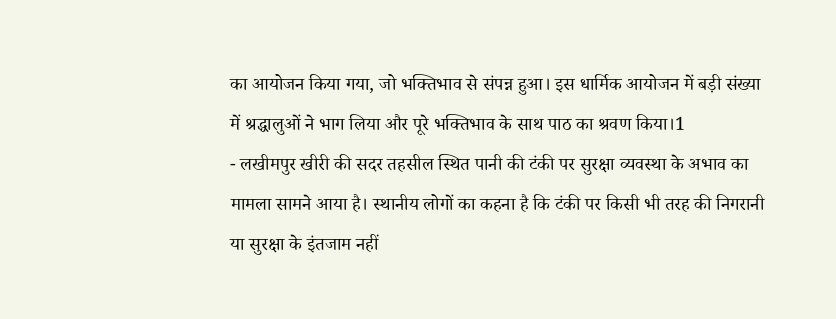का आयोजन किया गया, जो भक्तिभाव से संपन्न हुआ। इस धार्मिक आयोजन में बड़ी संख्या में श्रद्धालुओं ने भाग लिया और पूरे भक्तिभाव के साथ पाठ का श्रवण किया।1
- लखीमपुर खीरी की सदर तहसील स्थित पानी की टंकी पर सुरक्षा व्यवस्था के अभाव का मामला सामने आया है। स्थानीय लोगों का कहना है कि टंकी पर किसी भी तरह की निगरानी या सुरक्षा के इंतजाम नहीं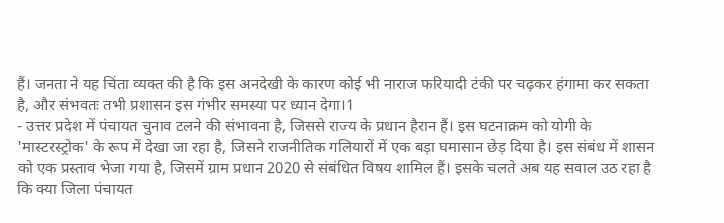हैं। जनता ने यह चिंता व्यक्त की है कि इस अनदेखी के कारण कोई भी नाराज फरियादी टंकी पर चढ़कर हंगामा कर सकता है, और संभवतः तभी प्रशासन इस गंभीर समस्या पर ध्यान देगा।1
- उत्तर प्रदेश में पंचायत चुनाव टलने की संभावना है, जिससे राज्य के प्रधान हैरान हैं। इस घटनाक्रम को योगी के 'मास्टरस्ट्रोक' के रूप में देखा जा रहा है, जिसने राजनीतिक गलियारों में एक बड़ा घमासान छेड़ दिया है। इस संबंध में शासन को एक प्रस्ताव भेजा गया है, जिसमें ग्राम प्रधान 2020 से संबंधित विषय शामिल हैं। इसके चलते अब यह सवाल उठ रहा है कि क्या जिला पंचायत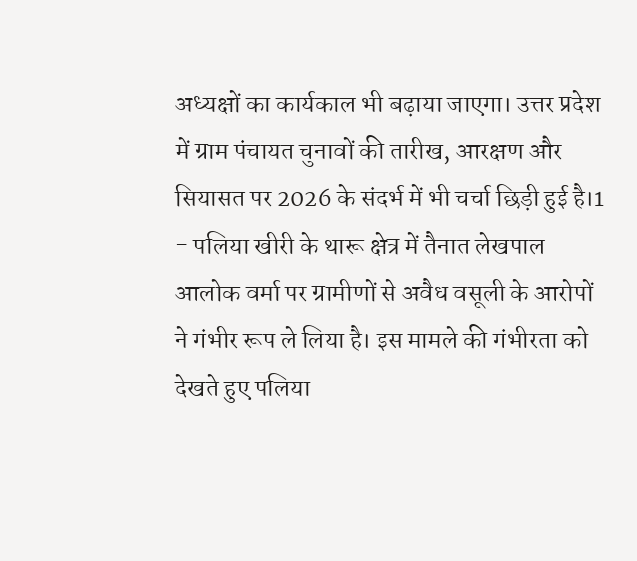अध्यक्षों का कार्यकाल भी बढ़ाया जाएगा। उत्तर प्रदेश में ग्राम पंचायत चुनावों की तारीख, आरक्षण और सियासत पर 2026 के संदर्भ में भी चर्चा छिड़ी हुई है।1
- पलिया खीरी के थारू क्षेत्र में तैनात लेखपाल आलोक वर्मा पर ग्रामीणों से अवैध वसूली के आरोपों ने गंभीर रूप ले लिया है। इस मामले की गंभीरता को देखते हुए पलिया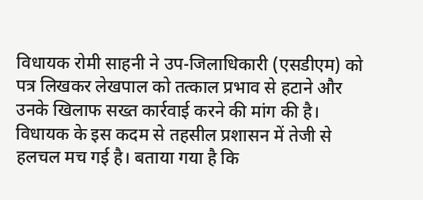विधायक रोमी साहनी ने उप-जिलाधिकारी (एसडीएम) को पत्र लिखकर लेखपाल को तत्काल प्रभाव से हटाने और उनके खिलाफ सख्त कार्रवाई करने की मांग की है। विधायक के इस कदम से तहसील प्रशासन में तेजी से हलचल मच गई है। बताया गया है कि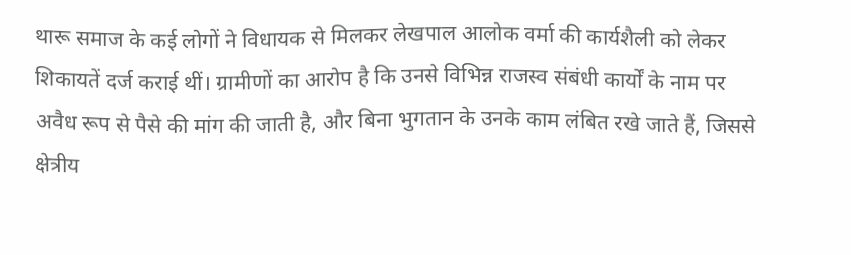थारू समाज के कई लोगों ने विधायक से मिलकर लेखपाल आलोक वर्मा की कार्यशैली को लेकर शिकायतें दर्ज कराई थीं। ग्रामीणों का आरोप है कि उनसे विभिन्न राजस्व संबंधी कार्यों के नाम पर अवैध रूप से पैसे की मांग की जाती है, और बिना भुगतान के उनके काम लंबित रखे जाते हैं, जिससे क्षेत्रीय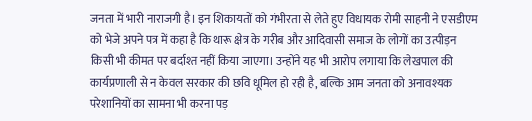जनता में भारी नाराजगी है। इन शिकायतों को गंभीरता से लेते हुए विधायक रोमी साहनी ने एसडीएम को भेजे अपने पत्र में कहा है कि थारू क्षेत्र के गरीब और आदिवासी समाज के लोगों का उत्पीड़न किसी भी कीमत पर बर्दाश्त नहीं किया जाएगा। उन्होंने यह भी आरोप लगाया कि लेखपाल की कार्यप्रणाली से न केवल सरकार की छवि धूमिल हो रही है, बल्कि आम जनता को अनावश्यक परेशानियों का सामना भी करना पड़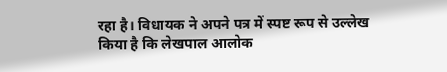रहा है। विधायक ने अपने पत्र में स्पष्ट रूप से उल्लेख किया है कि लेखपाल आलोक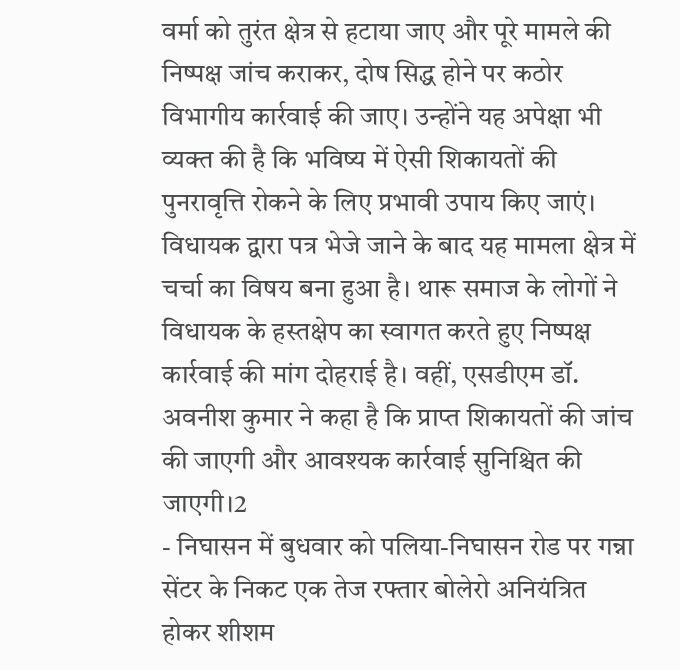वर्मा को तुरंत क्षेत्र से हटाया जाए और पूरे मामले की निष्पक्ष जांच कराकर, दोष सिद्ध होने पर कठोर विभागीय कार्रवाई की जाए। उन्होंने यह अपेक्षा भी व्यक्त की है कि भविष्य में ऐसी शिकायतों की पुनरावृत्ति रोकने के लिए प्रभावी उपाय किए जाएं। विधायक द्वारा पत्र भेजे जाने के बाद यह मामला क्षेत्र में चर्चा का विषय बना हुआ है। थारू समाज के लोगों ने विधायक के हस्तक्षेप का स्वागत करते हुए निष्पक्ष कार्रवाई की मांग दोहराई है। वहीं, एसडीएम डॉ. अवनीश कुमार ने कहा है कि प्राप्त शिकायतों की जांच की जाएगी और आवश्यक कार्रवाई सुनिश्चित की जाएगी।2
- निघासन में बुधवार को पलिया-निघासन रोड पर गन्ना सेंटर के निकट एक तेज रफ्तार बोलेरो अनियंत्रित होकर शीशम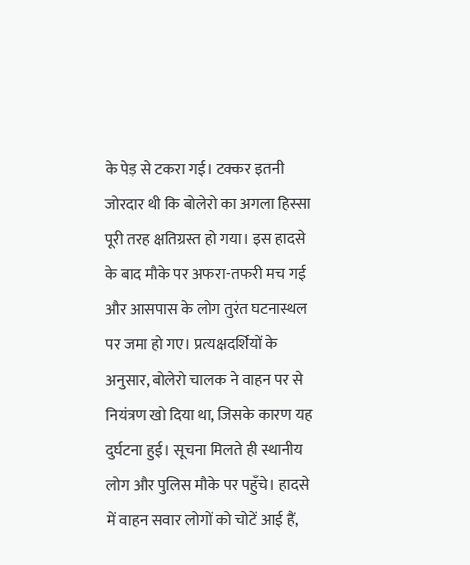के पेड़ से टकरा गई। टक्कर इतनी जोरदार थी कि बोलेरो का अगला हिस्सा पूरी तरह क्षतिग्रस्त हो गया। इस हादसे के बाद मौके पर अफरा-तफरी मच गई और आसपास के लोग तुरंत घटनास्थल पर जमा हो गए। प्रत्यक्षदर्शियों के अनुसार, बोलेरो चालक ने वाहन पर से नियंत्रण खो दिया था, जिसके कारण यह दुर्घटना हुई। सूचना मिलते ही स्थानीय लोग और पुलिस मौके पर पहुँचे। हादसे में वाहन सवार लोगों को चोटें आई हैं,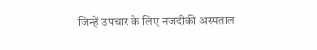जिन्हें उपचार के लिए नजदीकी अस्पताल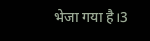भेजा गया है।3